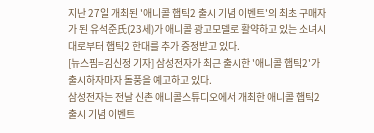지난 27일 개최된 '애니콜 햅틱2 출시 기념 이벤트'의 최초 구매자가 된 유석준氏(23세)가 애니콜 광고모델로 활약하고 있는 소녀시대로부터 햅틱2 한대를 추가 증정받고 있다.
[뉴스핌=김신정 기자] 삼성전자가 최근 출시한 '애니콜 햅틱2'가 출시하자마자 돌풍을 예고하고 있다.
삼성전자는 전날 신촌 애니콜스튜디오에서 개최한 애니콜 햅틱2 출시 기념 이벤트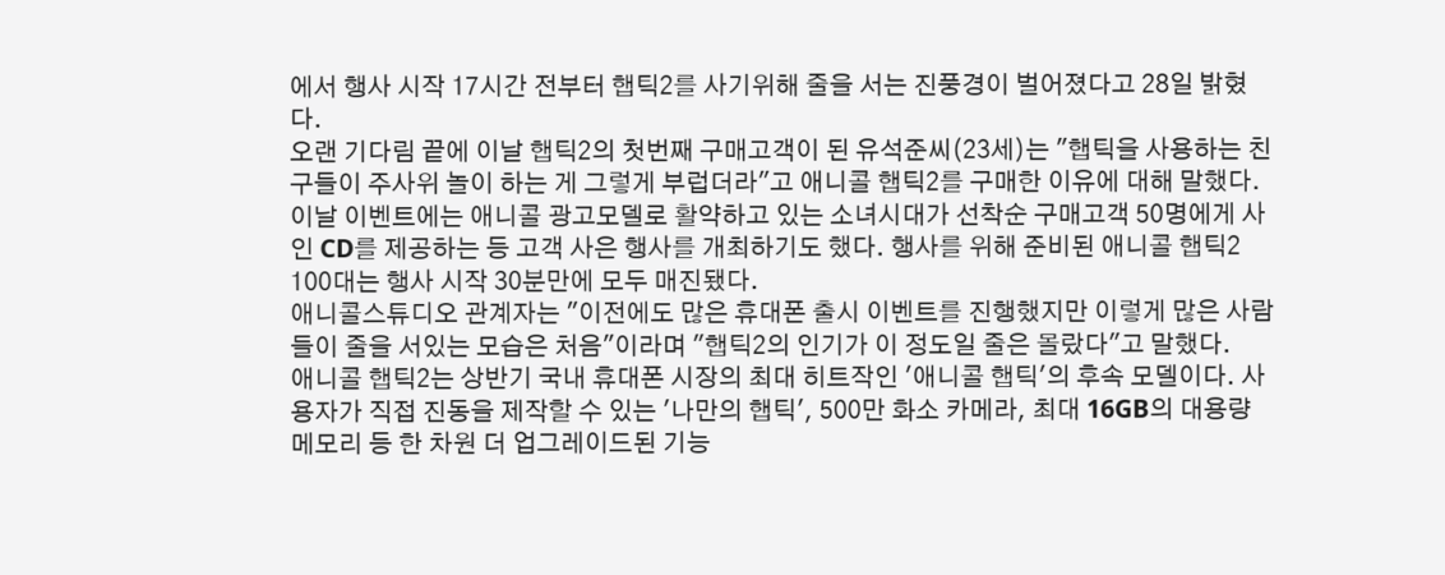에서 행사 시작 17시간 전부터 햅틱2를 사기위해 줄을 서는 진풍경이 벌어졌다고 28일 밝혔다.
오랜 기다림 끝에 이날 햅틱2의 첫번째 구매고객이 된 유석준씨(23세)는 "햅틱을 사용하는 친구들이 주사위 놀이 하는 게 그렇게 부럽더라"고 애니콜 햅틱2를 구매한 이유에 대해 말했다.
이날 이벤트에는 애니콜 광고모델로 활약하고 있는 소녀시대가 선착순 구매고객 50명에게 사인 CD를 제공하는 등 고객 사은 행사를 개최하기도 했다. 행사를 위해 준비된 애니콜 햅틱2 100대는 행사 시작 30분만에 모두 매진됐다.
애니콜스튜디오 관계자는 "이전에도 많은 휴대폰 출시 이벤트를 진행했지만 이렇게 많은 사람들이 줄을 서있는 모습은 처음"이라며 "햅틱2의 인기가 이 정도일 줄은 몰랐다"고 말했다.
애니콜 햅틱2는 상반기 국내 휴대폰 시장의 최대 히트작인 '애니콜 햅틱'의 후속 모델이다. 사용자가 직접 진동을 제작할 수 있는 '나만의 햅틱', 500만 화소 카메라, 최대 16GB의 대용량 메모리 등 한 차원 더 업그레이드된 기능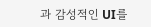과 감성적인 UI를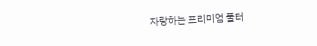자랑하는 프리미엄 풀터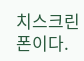치스크린폰이다.